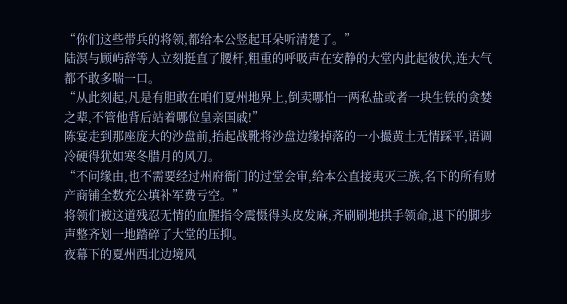“你们这些带兵的将领,都给本公竖起耳朵听清楚了。”
陆溟与顾屿辞等人立刻挺直了腰杆,粗重的呼吸声在安静的大堂内此起彼伏,连大气都不敢多喘一口。
“从此刻起,凡是有胆敢在咱们夏州地界上,倒卖哪怕一两私盐或者一块生铁的贪婪之辈,不管他背后站着哪位皇亲国戚!”
陈宴走到那座庞大的沙盘前,抬起战靴将沙盘边缘掉落的一小撮黄土无情踩平,语调冷硬得犹如寒冬腊月的风刀。
“不问缘由,也不需要经过州府衙门的过堂会审,给本公直接夷灭三族,名下的所有财产商铺全数充公填补军费亏空。”
将领们被这道残忍无情的血腥指令震慑得头皮发麻,齐刷刷地拱手领命,退下的脚步声整齐划一地踏碎了大堂的压抑。
夜幕下的夏州西北边境风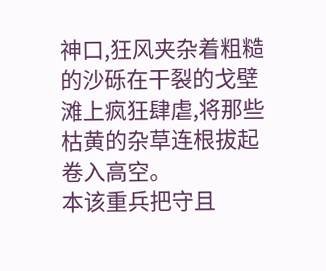神口,狂风夹杂着粗糙的沙砾在干裂的戈壁滩上疯狂肆虐,将那些枯黄的杂草连根拔起卷入高空。
本该重兵把守且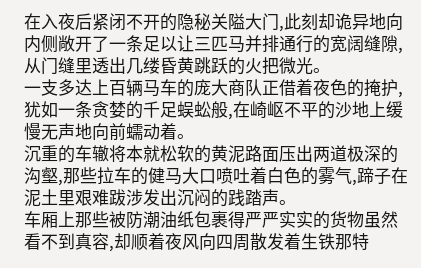在入夜后紧闭不开的隐秘关隘大门,此刻却诡异地向内侧敞开了一条足以让三匹马并排通行的宽阔缝隙,从门缝里透出几缕昏黄跳跃的火把微光。
一支多达上百辆马车的庞大商队正借着夜色的掩护,犹如一条贪婪的千足蜈蚣般,在崎岖不平的沙地上缓慢无声地向前蠕动着。
沉重的车辙将本就松软的黄泥路面压出两道极深的沟壑,那些拉车的健马大口喷吐着白色的雾气,蹄子在泥土里艰难跋涉发出沉闷的践踏声。
车厢上那些被防潮油纸包裹得严严实实的货物虽然看不到真容,却顺着夜风向四周散发着生铁那特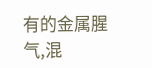有的金属腥气,混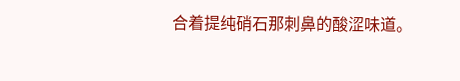合着提纯硝石那刺鼻的酸涩味道。